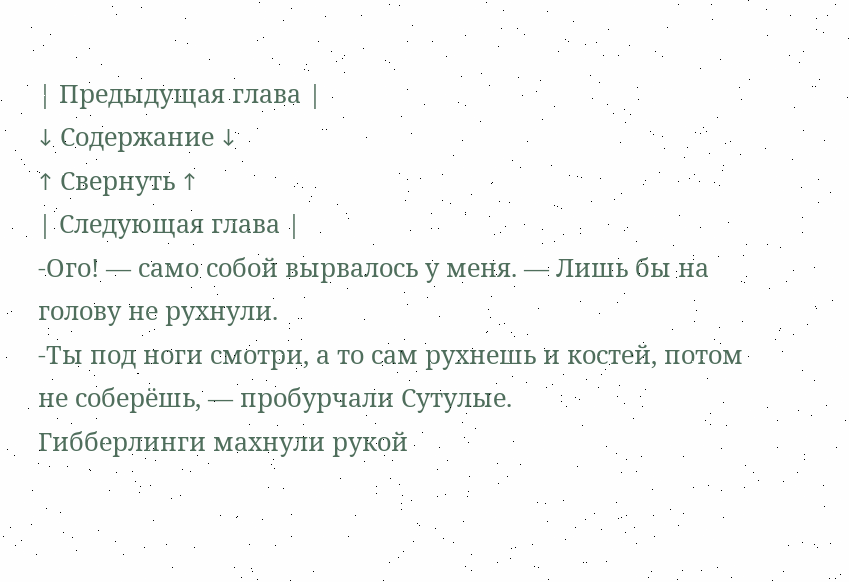| Предыдущая глава |
↓ Содержание ↓
↑ Свернуть ↑
| Следующая глава |
-Ого! — само собой вырвалось у меня. — Лишь бы на голову не рухнули.
-Ты под ноги смотри, а то сам рухнешь и костей, потом не соберёшь, — пробурчали Сутулые.
Гибберлинги махнули рукой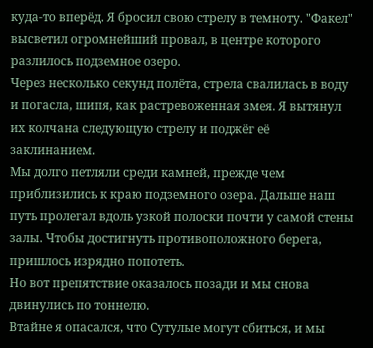куда-то вперёд. Я бросил свою стрелу в темноту. "Факел" высветил огромнейший провал, в центре которого разлилось подземное озеро.
Через несколько секунд полёта, стрела свалилась в воду и погасла, шипя, как растревоженная змея. Я вытянул их колчана следующую стрелу и поджёг её заклинанием.
Мы долго петляли среди камней, прежде чем приблизились к краю подземного озера. Дальше наш путь пролегал вдоль узкой полоски почти у самой стены залы. Чтобы достигнуть противоположного берега, пришлось изрядно попотеть.
Но вот препятствие оказалось позади и мы снова двинулись по тоннелю.
Втайне я опасался, что Сутулые могут сбиться, и мы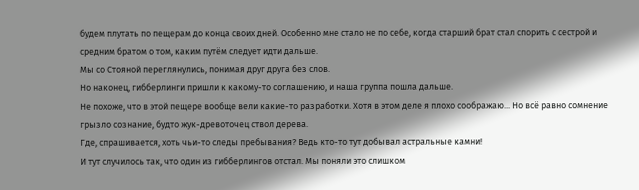будем плутать по пещерам до конца своих дней. Особенно мне стало не по себе, когда старший брат стал спорить с сестрой и средним братом о том, каким путём следует идти дальше.
Мы со Стояной переглянулись, понимая друг друга без слов.
Но наконец, гибберлинги пришли к какому-то соглашению, и наша группа пошла дальше.
Не похоже, что в этой пещере вообще вели какие-то разработки. Хотя в этом деле я плохо соображаю... Но всё равно сомнение грызло сознание, будто жук-древоточец ствол дерева.
Где, спрашивается, хоть чьи-то следы пребывания? Ведь кто-то тут добывал астральные камни!
И тут случилось так, что один из гибберлингов отстал. Мы поняли это слишком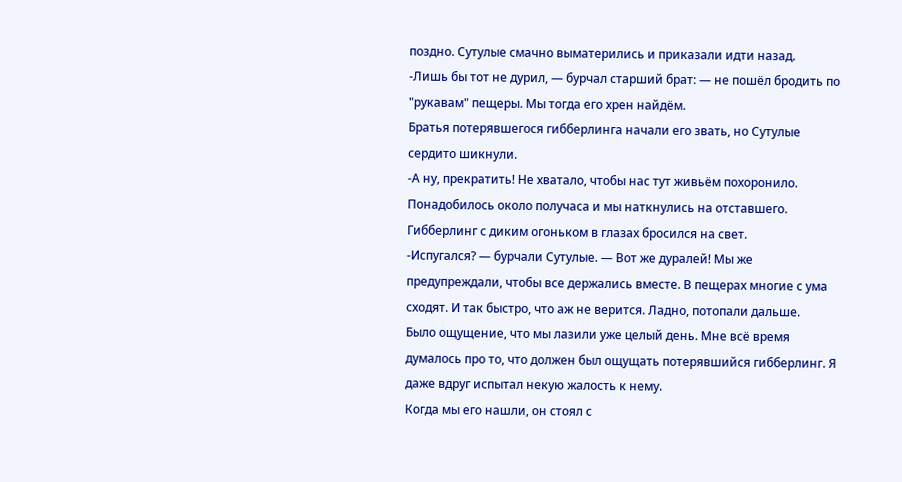поздно. Сутулые смачно выматерились и приказали идти назад.
-Лишь бы тот не дурил, — бурчал старший брат: — не пошёл бродить по "рукавам" пещеры. Мы тогда его хрен найдём.
Братья потерявшегося гибберлинга начали его звать, но Сутулые сердито шикнули.
-А ну, прекратить! Не хватало, чтобы нас тут живьём похоронило.
Понадобилось около получаса и мы наткнулись на отставшего. Гибберлинг с диким огоньком в глазах бросился на свет.
-Испугался? — бурчали Сутулые. — Вот же дуралей! Мы же предупреждали, чтобы все держались вместе. В пещерах многие с ума сходят. И так быстро, что аж не верится. Ладно, потопали дальше.
Было ощущение, что мы лазили уже целый день. Мне всё время думалось про то, что должен был ощущать потерявшийся гибберлинг. Я даже вдруг испытал некую жалость к нему.
Когда мы его нашли, он стоял с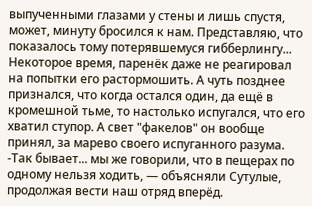выпученными глазами у стены и лишь спустя, может, минуту бросился к нам. Представляю, что показалось тому потерявшемуся гибберлингу... Некоторое время, паренёк даже не реагировал на попытки его растормошить. А чуть позднее признался, что когда остался один, да ещё в кромешной тьме, то настолько испугался, что его хватил ступор. А свет "факелов" он вообще принял, за марево своего испуганного разума.
-Так бывает... мы же говорили, что в пещерах по одному нельзя ходить, — объясняли Сутулые, продолжая вести наш отряд вперёд.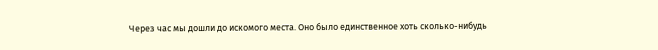Через час мы дошли до искомого места. Оно было единственное хоть сколько-нибудь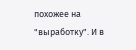похожее на "выработку". И в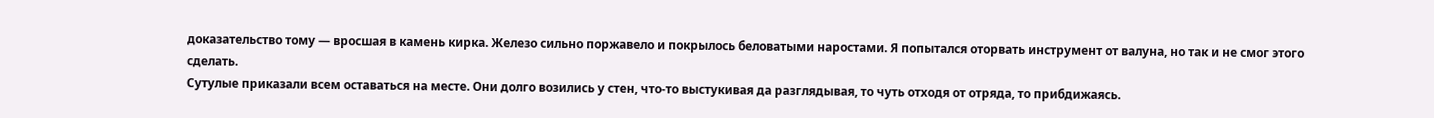доказательство тому — вросшая в камень кирка. Железо сильно поржавело и покрылось беловатыми наростами. Я попытался оторвать инструмент от валуна, но так и не смог этого сделать.
Сутулые приказали всем оставаться на месте. Они долго возились у стен, что-то выстукивая да разглядывая, то чуть отходя от отряда, то прибдижаясь.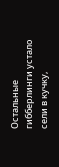Остальные гибберлинги устало сели в кучку,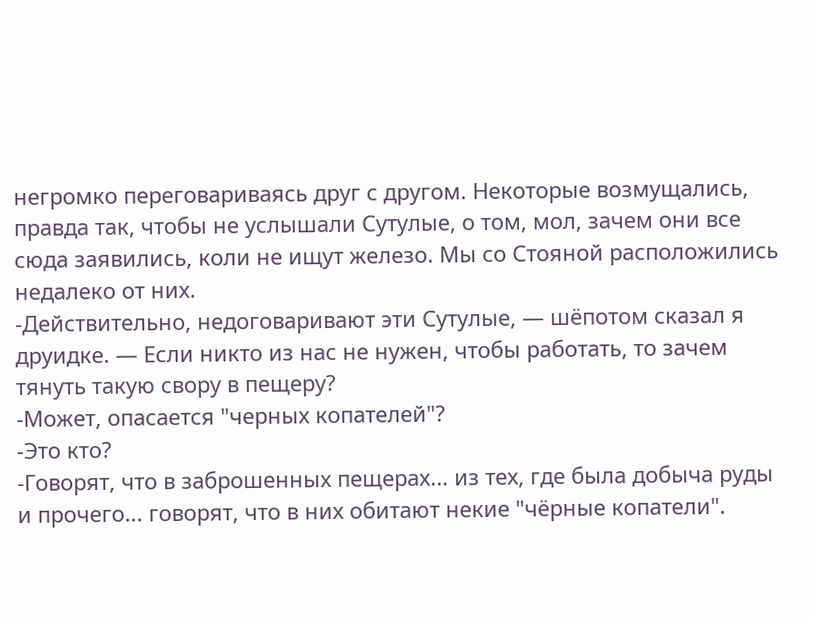негромко переговариваясь друг с другом. Некоторые возмущались, правда так, чтобы не услышали Сутулые, о том, мол, зачем они все сюда заявились, коли не ищут железо. Мы со Стояной расположились недалеко от них.
-Действительно, недоговаривают эти Сутулые, — шёпотом сказал я друидке. — Если никто из нас не нужен, чтобы работать, то зачем тянуть такую свору в пещеру?
-Может, опасается "черных копателей"?
-Это кто?
-Говорят, что в заброшенных пещерах... из тех, где была добыча руды и прочего... говорят, что в них обитают некие "чёрные копатели".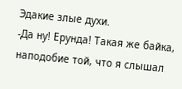Эдакие злые духи.
-Да ну! Ерунда! Такая же байка, наподобие той, что я слышал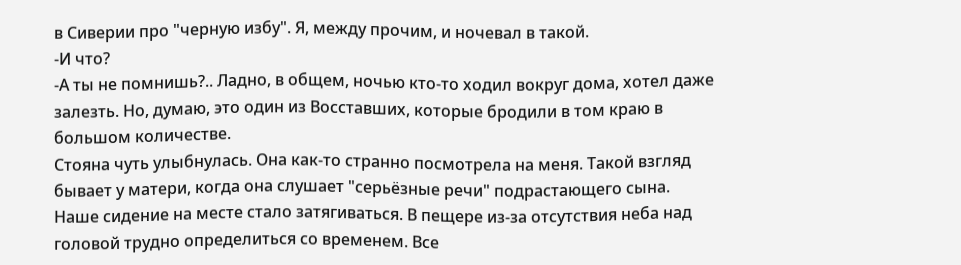в Сиверии про "черную избу". Я, между прочим, и ночевал в такой.
-И что?
-А ты не помнишь?.. Ладно, в общем, ночью кто-то ходил вокруг дома, хотел даже залезть. Но, думаю, это один из Восставших, которые бродили в том краю в большом количестве.
Стояна чуть улыбнулась. Она как-то странно посмотрела на меня. Такой взгляд бывает у матери, когда она слушает "серьёзные речи" подрастающего сына.
Наше сидение на месте стало затягиваться. В пещере из-за отсутствия неба над головой трудно определиться со временем. Все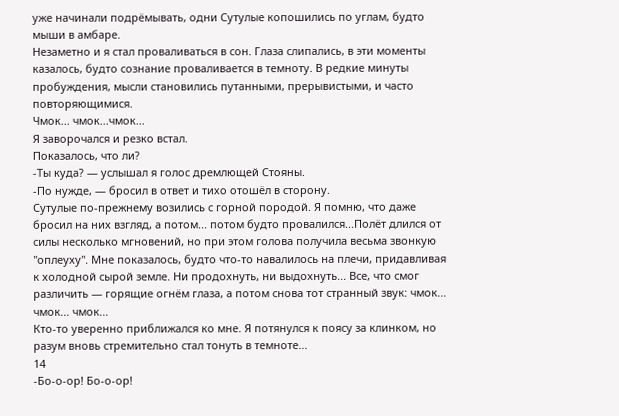уже начинали подрёмывать, одни Сутулые копошились по углам, будто мыши в амбаре.
Незаметно и я стал проваливаться в сон. Глаза слипались, в эти моменты казалось, будто сознание проваливается в темноту. В редкие минуты пробуждения, мысли становились путанными, прерывистыми, и часто повторяющимися.
Чмок... чмок...чмок...
Я заворочался и резко встал.
Показалось, что ли?
-Ты куда? — услышал я голос дремлющей Стояны.
-По нужде, — бросил в ответ и тихо отошёл в сторону.
Сутулые по-прежнему возились с горной породой. Я помню, что даже бросил на них взгляд, а потом... потом будто провалился...Полёт длился от силы несколько мгновений, но при этом голова получила весьма звонкую "оплеуху". Мне показалось, будто что-то навалилось на плечи, придавливая к холодной сырой земле. Ни продохнуть, ни выдохнуть... Все, что смог различить — горящие огнём глаза, а потом снова тот странный звук: чмок... чмок... чмок...
Кто-то уверенно приближался ко мне. Я потянулся к поясу за клинком, но разум вновь стремительно стал тонуть в темноте...
14
-Бо-о-ор! Бо-о-ор!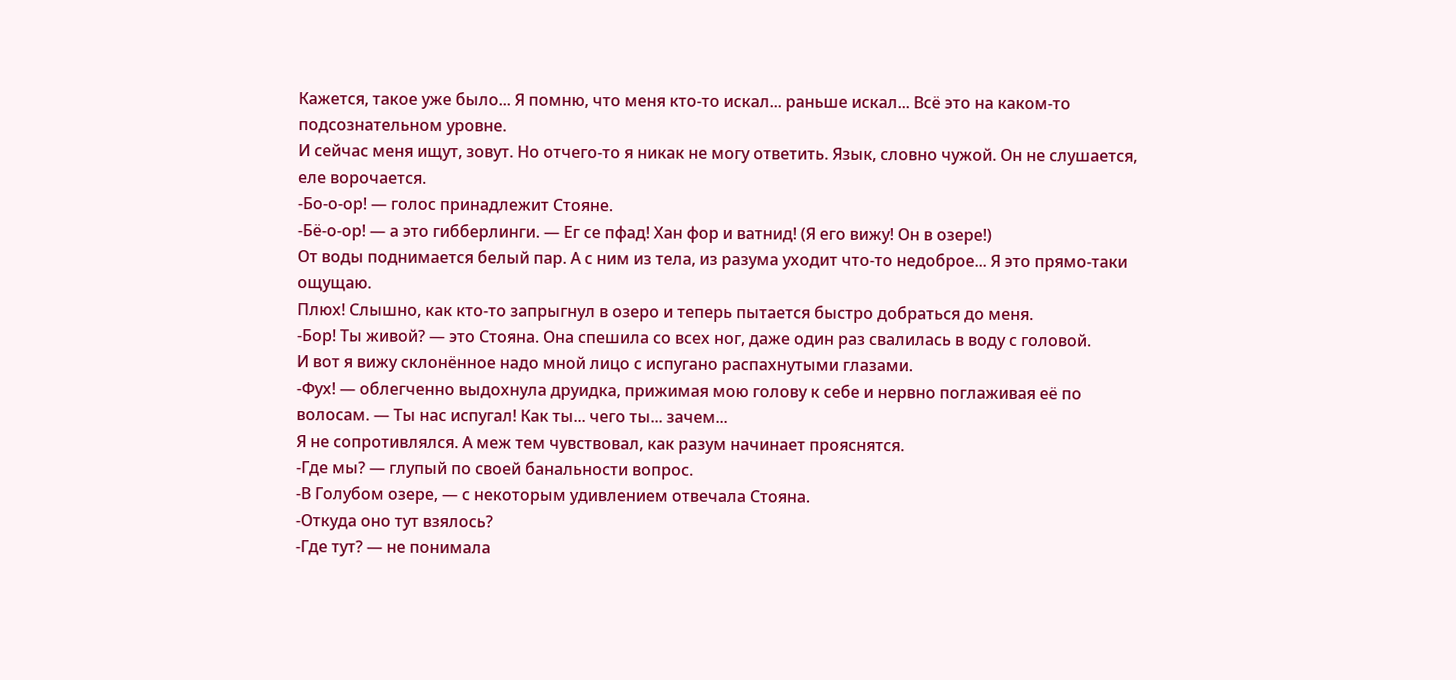Кажется, такое уже было... Я помню, что меня кто-то искал... раньше искал... Всё это на каком-то подсознательном уровне.
И сейчас меня ищут, зовут. Но отчего-то я никак не могу ответить. Язык, словно чужой. Он не слушается, еле ворочается.
-Бо-о-ор! — голос принадлежит Стояне.
-Бё-о-ор! — а это гибберлинги. — Ег се пфад! Хан фор и ватнид! (Я его вижу! Он в озере!)
От воды поднимается белый пар. А с ним из тела, из разума уходит что-то недоброе... Я это прямо-таки ощущаю.
Плюх! Слышно, как кто-то запрыгнул в озеро и теперь пытается быстро добраться до меня.
-Бор! Ты живой? — это Стояна. Она спешила со всех ног, даже один раз свалилась в воду с головой.
И вот я вижу склонённое надо мной лицо с испугано распахнутыми глазами.
-Фух! — облегченно выдохнула друидка, прижимая мою голову к себе и нервно поглаживая её по волосам. — Ты нас испугал! Как ты... чего ты... зачем...
Я не сопротивлялся. А меж тем чувствовал, как разум начинает прояснятся.
-Где мы? — глупый по своей банальности вопрос.
-В Голубом озере, — с некоторым удивлением отвечала Стояна.
-Откуда оно тут взялось?
-Где тут? — не понимала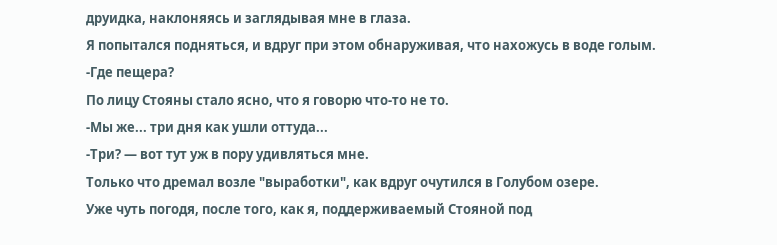друидка, наклоняясь и заглядывая мне в глаза.
Я попытался подняться, и вдруг при этом обнаруживая, что нахожусь в воде голым.
-Где пещера?
По лицу Стояны стало ясно, что я говорю что-то не то.
-Мы же... три дня как ушли оттуда...
-Три? — вот тут уж в пору удивляться мне.
Только что дремал возле "выработки", как вдруг очутился в Голубом озере.
Уже чуть погодя, после того, как я, поддерживаемый Стояной под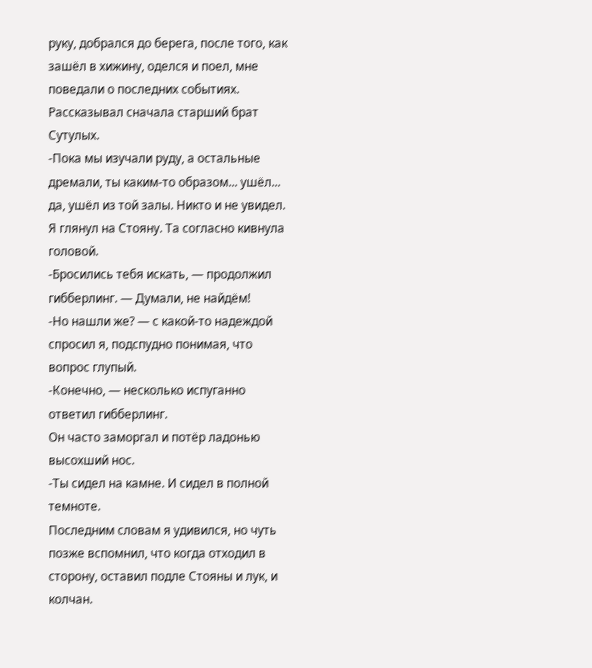руку, добрался до берега, после того, как зашёл в хижину, оделся и поел, мне поведали о последних событиях.
Рассказывал сначала старший брат Сутулых.
-Пока мы изучали руду, а остальные дремали, ты каким-то образом... ушёл... да, ушёл из той залы. Никто и не увидел.
Я глянул на Стояну. Та согласно кивнула головой.
-Бросились тебя искать, — продолжил гибберлинг. — Думали, не найдём!
-Но нашли же? — с какой-то надеждой спросил я, подспудно понимая, что вопрос глупый.
-Конечно, — несколько испуганно ответил гибберлинг.
Он часто заморгал и потёр ладонью высохший нос.
-Ты сидел на камне. И сидел в полной темноте.
Последним словам я удивился, но чуть позже вспомнил, что когда отходил в сторону, оставил подле Стояны и лук, и колчан.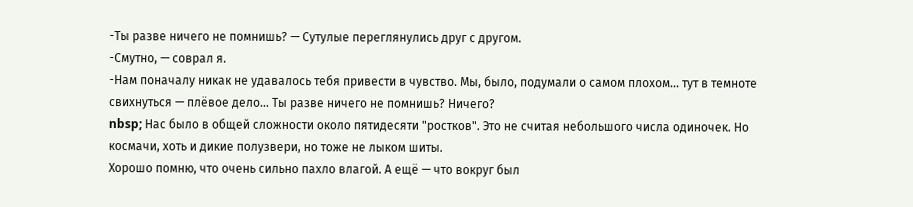-Ты разве ничего не помнишь? — Сутулые переглянулись друг с другом.
-Смутно, — соврал я.
-Нам поначалу никак не удавалось тебя привести в чувство. Мы, было, подумали о самом плохом... тут в темноте свихнуться — плёвое дело... Ты разве ничего не помнишь? Ничего?
nbsp; Нас было в общей сложности около пятидесяти "ростков". Это не считая небольшого числа одиночек. Но космачи, хоть и дикие полузвери, но тоже не лыком шиты.
Хорошо помню, что очень сильно пахло влагой. А ещё — что вокруг был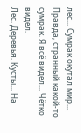лес... Сумрак окутал мир... Правда, странный какой-то сумрак. Я всё видел... Чётко видел.
Лес. Деревья. Кусты... На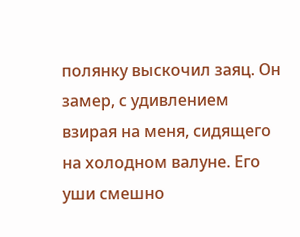полянку выскочил заяц. Он замер, с удивлением взирая на меня, сидящего на холодном валуне. Его уши смешно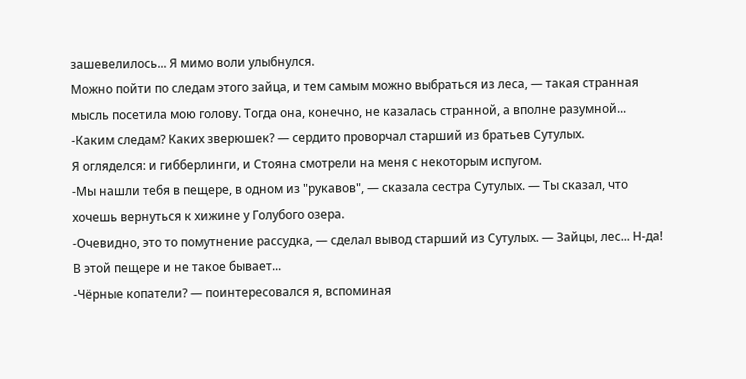зашевелилось... Я мимо воли улыбнулся.
Можно пойти по следам этого зайца, и тем самым можно выбраться из леса, — такая странная мысль посетила мою голову. Тогда она, конечно, не казалась странной, а вполне разумной...
-Каким следам? Каких зверюшек? — сердито проворчал старший из братьев Сутулых.
Я огляделся: и гибберлинги, и Стояна смотрели на меня с некоторым испугом.
-Мы нашли тебя в пещере, в одном из "рукавов", — сказала сестра Сутулых. — Ты сказал, что хочешь вернуться к хижине у Голубого озера.
-Очевидно, это то помутнение рассудка, — сделал вывод старший из Сутулых. — Зайцы, лес... Н-да! В этой пещере и не такое бывает...
-Чёрные копатели? — поинтересовался я, вспоминая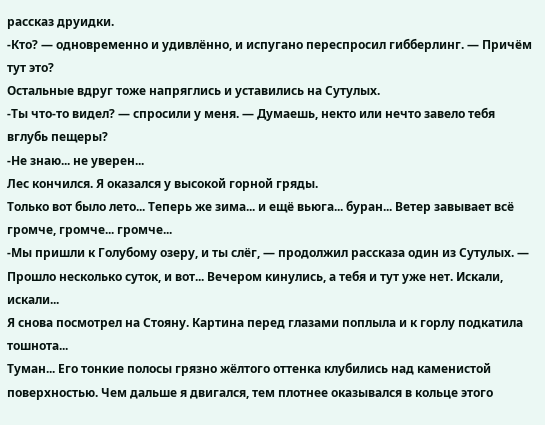рассказ друидки.
-Кто? — одновременно и удивлённо, и испугано переспросил гибберлинг. — Причём тут это?
Остальные вдруг тоже напряглись и уставились на Сутулых.
-Ты что-то видел? — спросили у меня. — Думаешь, некто или нечто завело тебя вглубь пещеры?
-Не знаю... не уверен...
Лес кончился. Я оказался у высокой горной гряды.
Только вот было лето... Теперь же зима... и ещё вьюга... буран... Ветер завывает всё громче, громче... громче...
-Мы пришли к Голубому озеру, и ты слёг, — продолжил рассказа один из Сутулых. — Прошло несколько суток, и вот... Вечером кинулись, а тебя и тут уже нет. Искали, искали...
Я снова посмотрел на Стояну. Картина перед глазами поплыла и к горлу подкатила тошнота...
Туман... Его тонкие полосы грязно жёлтого оттенка клубились над каменистой поверхностью. Чем дальше я двигался, тем плотнее оказывался в кольце этого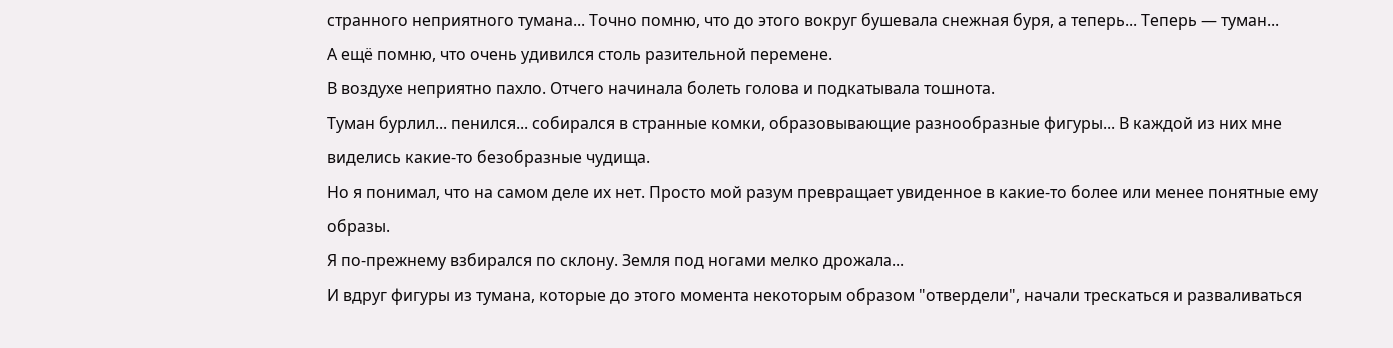странного неприятного тумана... Точно помню, что до этого вокруг бушевала снежная буря, а теперь... Теперь — туман...
А ещё помню, что очень удивился столь разительной перемене.
В воздухе неприятно пахло. Отчего начинала болеть голова и подкатывала тошнота.
Туман бурлил... пенился... собирался в странные комки, образовывающие разнообразные фигуры... В каждой из них мне виделись какие-то безобразные чудища.
Но я понимал, что на самом деле их нет. Просто мой разум превращает увиденное в какие-то более или менее понятные ему образы.
Я по-прежнему взбирался по склону. Земля под ногами мелко дрожала...
И вдруг фигуры из тумана, которые до этого момента некоторым образом "отвердели", начали трескаться и разваливаться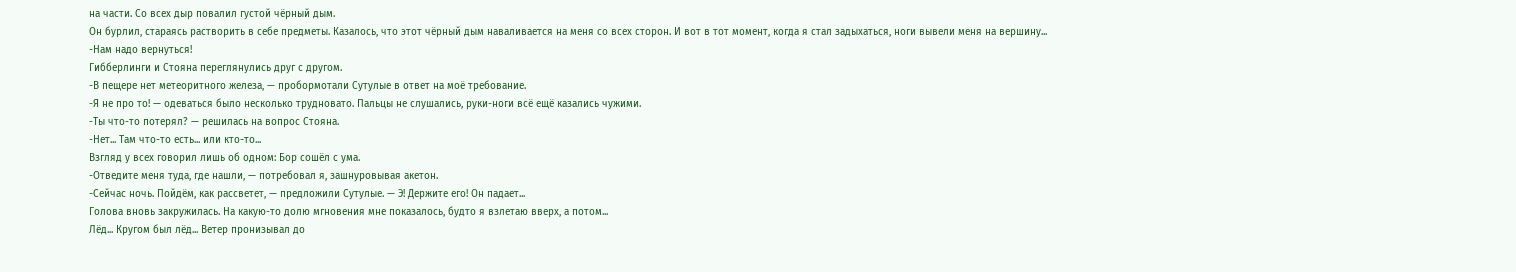на части. Со всех дыр повалил густой чёрный дым.
Он бурлил, стараясь растворить в себе предметы. Казалось, что этот чёрный дым наваливается на меня со всех сторон. И вот в тот момент, когда я стал задыхаться, ноги вывели меня на вершину...
-Нам надо вернуться!
Гибберлинги и Стояна переглянулись друг с другом.
-В пещере нет метеоритного железа, — пробормотали Сутулые в ответ на моё требование.
-Я не про то! — одеваться было несколько трудновато. Пальцы не слушались, руки-ноги всё ещё казались чужими.
-Ты что-то потерял? — решилась на вопрос Стояна.
-Нет... Там что-то есть... или кто-то...
Взгляд у всех говорил лишь об одном: Бор сошёл с ума.
-Отведите меня туда, где нашли, — потребовал я, зашнуровывая акетон.
-Сейчас ночь. Пойдём, как рассветет, — предложили Сутулые. — Э! Держите его! Он падает...
Голова вновь закружилась. На какую-то долю мгновения мне показалось, будто я взлетаю вверх, а потом...
Лёд... Кругом был лёд... Ветер пронизывал до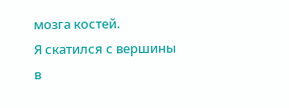мозга костей.
Я скатился с вершины в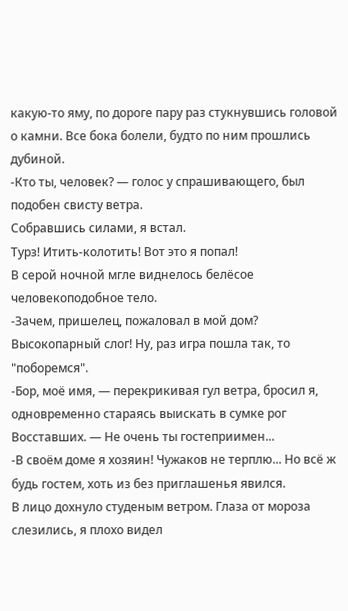какую-то яму, по дороге пару раз стукнувшись головой о камни. Все бока болели, будто по ним прошлись дубиной.
-Кто ты, человек? — голос у спрашивающего, был подобен свисту ветра.
Собравшись силами, я встал.
Турз! Итить-колотить! Вот это я попал!
В серой ночной мгле виднелось белёсое человекоподобное тело.
-Зачем, пришелец, пожаловал в мой дом?
Высокопарный слог! Ну, раз игра пошла так, то "поборемся".
-Бор, моё имя, — перекрикивая гул ветра, бросил я, одновременно стараясь выискать в сумке рог Восставших. — Не очень ты гостеприимен...
-В своём доме я хозяин! Чужаков не терплю... Но всё ж будь гостем, хоть из без приглашенья явился.
В лицо дохнуло студеным ветром. Глаза от мороза слезились, я плохо видел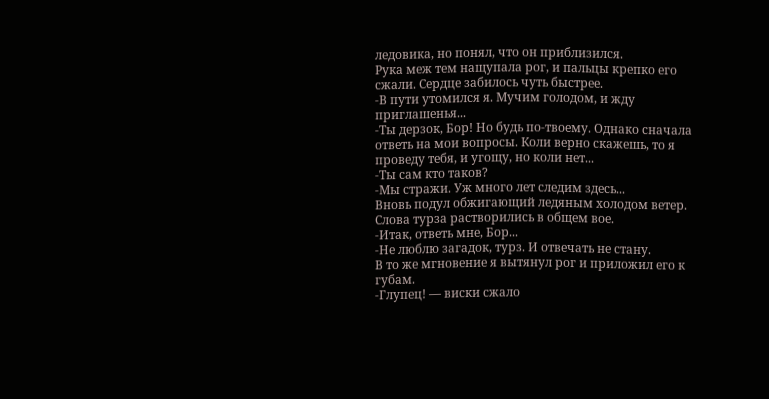ледовика, но понял, что он приблизился.
Рука меж тем нащупала рог, и пальцы крепко его сжали. Сердце забилось чуть быстрее.
-В пути утомился я. Мучим голодом, и жду приглашенья...
-Ты дерзок, Бор! Но будь по-твоему. Однако сначала ответь на мои вопросы. Коли верно скажешь, то я проведу тебя, и угощу, но коли нет...
-Ты сам кто таков?
-Мы стражи. Уж много лет следим здесь...
Вновь подул обжигающий ледяным холодом ветер. Слова турза растворились в общем вое.
-Итак, ответь мне, Бор...
-Не люблю загадок, турз. И отвечать не стану.
В то же мгновение я вытянул рог и приложил его к губам.
-Глупец! — виски сжало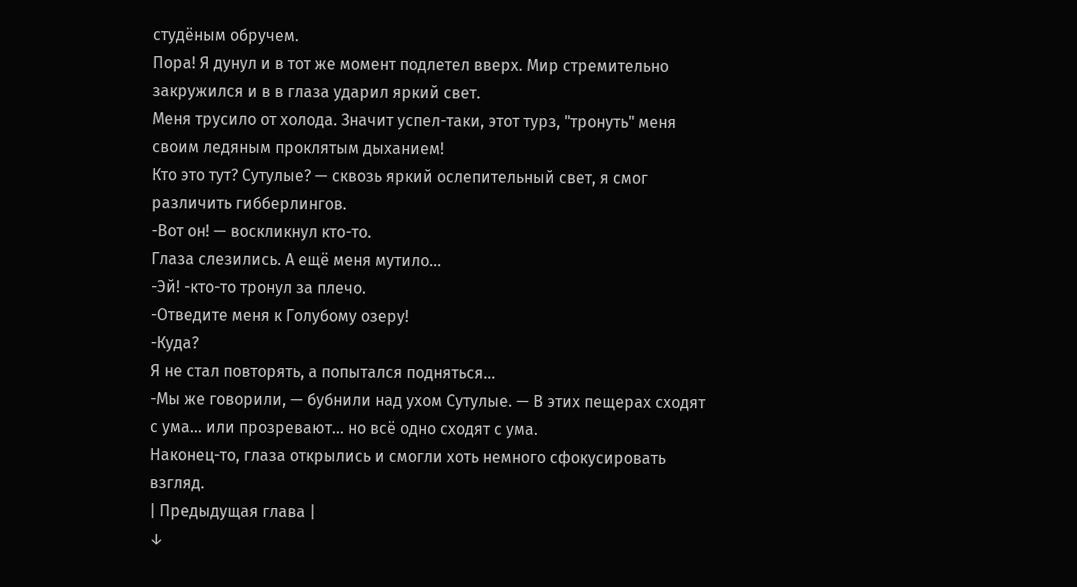студёным обручем.
Пора! Я дунул и в тот же момент подлетел вверх. Мир стремительно закружился и в в глаза ударил яркий свет.
Меня трусило от холода. Значит успел-таки, этот турз, "тронуть" меня своим ледяным проклятым дыханием!
Кто это тут? Сутулые? — сквозь яркий ослепительный свет, я смог различить гибберлингов.
-Вот он! — воскликнул кто-то.
Глаза слезились. А ещё меня мутило...
-Эй! -кто-то тронул за плечо.
-Отведите меня к Голубому озеру!
-Куда?
Я не стал повторять, а попытался подняться...
-Мы же говорили, — бубнили над ухом Сутулые. — В этих пещерах сходят с ума... или прозревают... но всё одно сходят с ума.
Наконец-то, глаза открылись и смогли хоть немного сфокусировать взгляд.
| Предыдущая глава |
↓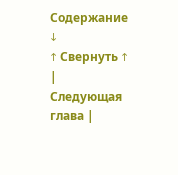Содержание ↓
↑ Свернуть ↑
| Следующая глава |